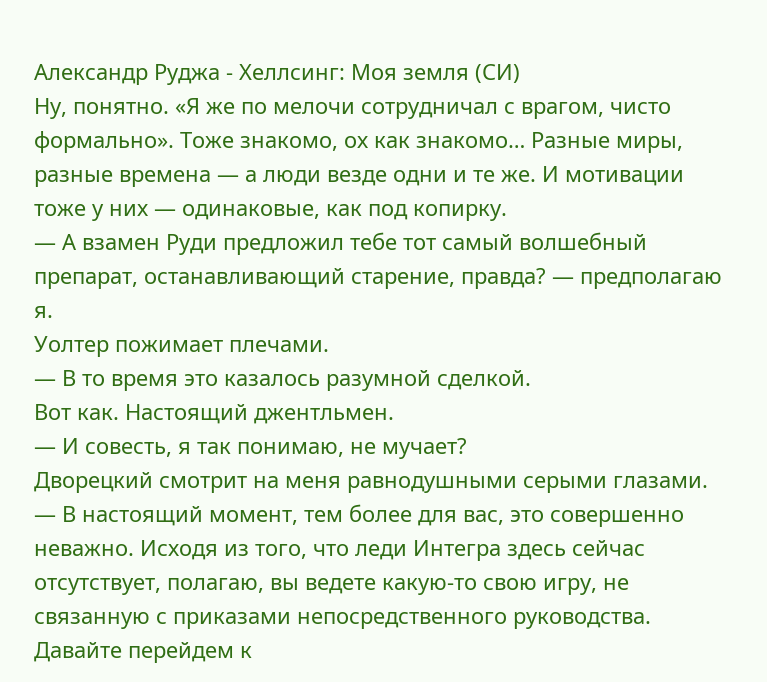Александр Руджа - Хеллсинг: Моя земля (СИ)
Ну, понятно. «Я же по мелочи сотрудничал с врагом, чисто формально». Тоже знакомо, ох как знакомо… Разные миры, разные времена — а люди везде одни и те же. И мотивации тоже у них — одинаковые, как под копирку.
— А взамен Руди предложил тебе тот самый волшебный препарат, останавливающий старение, правда? — предполагаю я.
Уолтер пожимает плечами.
— В то время это казалось разумной сделкой.
Вот как. Настоящий джентльмен.
— И совесть, я так понимаю, не мучает?
Дворецкий смотрит на меня равнодушными серыми глазами.
— В настоящий момент, тем более для вас, это совершенно неважно. Исходя из того, что леди Интегра здесь сейчас отсутствует, полагаю, вы ведете какую-то свою игру, не связанную с приказами непосредственного руководства. Давайте перейдем к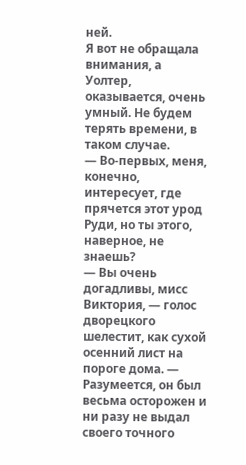ней.
Я вот не обращала внимания, а Уолтер, оказывается, очень умный. Не будем терять времени, в таком случае.
— Во-первых, меня, конечно, интересует, где прячется этот урод Руди, но ты этого, наверное, не знаешь?
— Вы очень догадливы, мисс Виктория, — голос дворецкого шелестит, как сухой осенний лист на пороге дома. — Разумеется, он был весьма осторожен и ни разу не выдал своего точного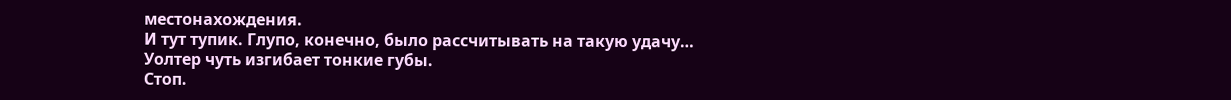местонахождения.
И тут тупик. Глупо, конечно, было рассчитывать на такую удачу…
Уолтер чуть изгибает тонкие губы.
Стоп.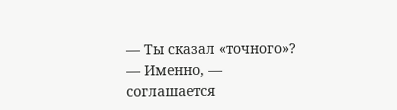— Ты сказал «точного»?
— Именно, — соглашается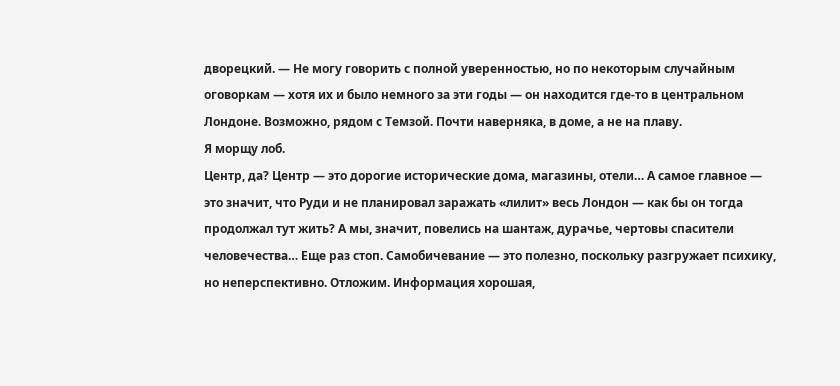дворецкий. — Не могу говорить с полной уверенностью, но по некоторым случайным оговоркам — хотя их и было немного за эти годы — он находится где-то в центральном Лондоне. Возможно, рядом с Темзой. Почти наверняка, в доме, а не на плаву.
Я морщу лоб.
Центр, да? Центр — это дорогие исторические дома, магазины, отели… А самое главное — это значит, что Руди и не планировал заражать «лилит» весь Лондон — как бы он тогда продолжал тут жить? А мы, значит, повелись на шантаж, дурачье, чертовы спасители человечества… Еще раз стоп. Самобичевание — это полезно, поскольку разгружает психику, но неперспективно. Отложим. Информация хорошая,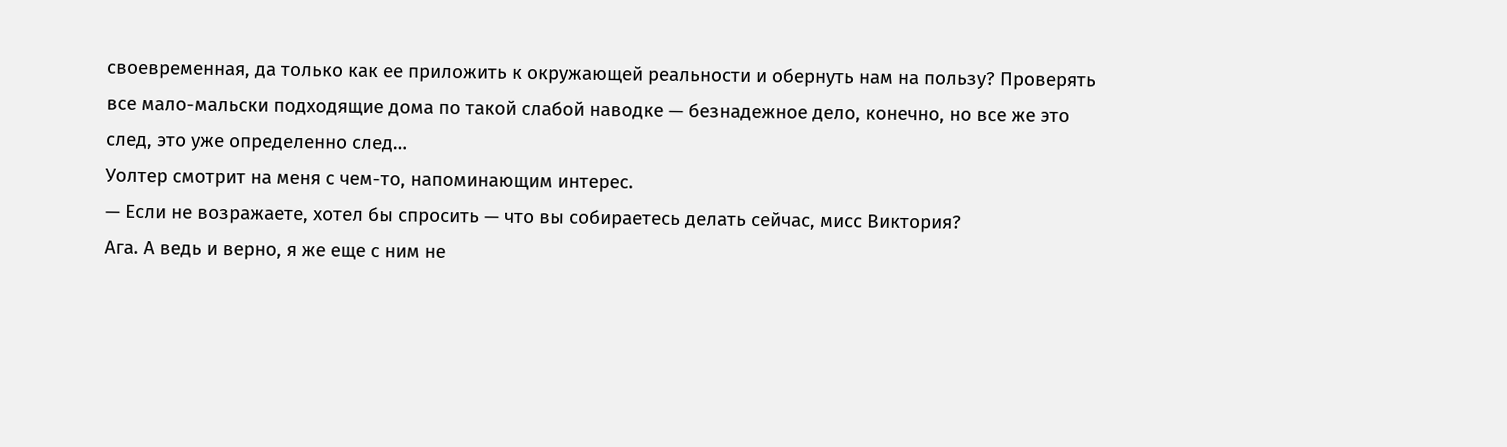своевременная, да только как ее приложить к окружающей реальности и обернуть нам на пользу? Проверять все мало-мальски подходящие дома по такой слабой наводке — безнадежное дело, конечно, но все же это след, это уже определенно след…
Уолтер смотрит на меня с чем-то, напоминающим интерес.
— Если не возражаете, хотел бы спросить — что вы собираетесь делать сейчас, мисс Виктория?
Ага. А ведь и верно, я же еще с ним не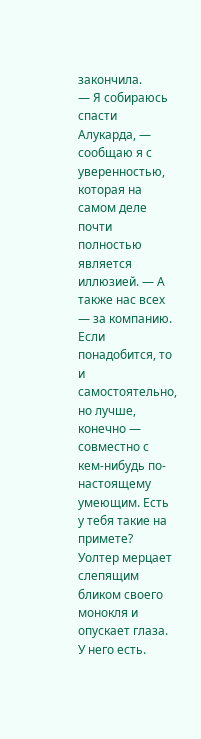закончила.
— Я собираюсь спасти Алукарда, — сообщаю я с уверенностью, которая на самом деле почти полностью является иллюзией. — А также нас всех — за компанию. Если понадобится, то и самостоятельно, но лучше, конечно — совместно с кем-нибудь по-настоящему умеющим. Есть у тебя такие на примете?
Уолтер мерцает слепящим бликом своего монокля и опускает глаза.
У него есть.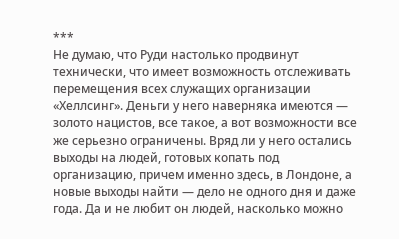***
Не думаю, что Руди настолько продвинут технически, что имеет возможность отслеживать перемещения всех служащих организации «Хеллсинг». Деньги у него наверняка имеются — золото нацистов, все такое, а вот возможности все же серьезно ограничены. Вряд ли у него остались выходы на людей, готовых копать под организацию, причем именно здесь, в Лондоне, а новые выходы найти — дело не одного дня и даже года. Да и не любит он людей, насколько можно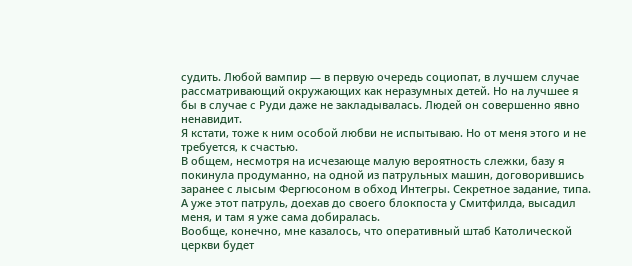судить. Любой вампир — в первую очередь социопат, в лучшем случае рассматривающий окружающих как неразумных детей. Но на лучшее я бы в случае с Руди даже не закладывалась. Людей он совершенно явно ненавидит.
Я кстати, тоже к ним особой любви не испытываю. Но от меня этого и не требуется, к счастью.
В общем, несмотря на исчезающе малую вероятность слежки, базу я покинула продуманно, на одной из патрульных машин, договорившись заранее с лысым Фергюсоном в обход Интегры. Секретное задание, типа. А уже этот патруль, доехав до своего блокпоста у Смитфилда, высадил меня, и там я уже сама добиралась.
Вообще, конечно, мне казалось, что оперативный штаб Католической церкви будет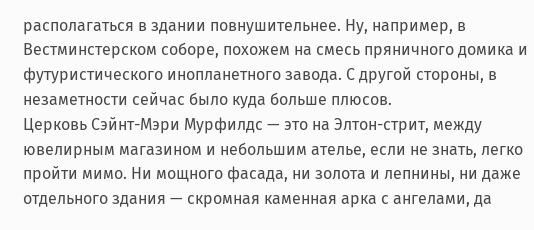располагаться в здании повнушительнее. Ну, например, в Вестминстерском соборе, похожем на смесь пряничного домика и футуристического инопланетного завода. С другой стороны, в незаметности сейчас было куда больше плюсов.
Церковь Сэйнт-Мэри Мурфилдс — это на Элтон-стрит, между ювелирным магазином и небольшим ателье, если не знать, легко пройти мимо. Ни мощного фасада, ни золота и лепнины, ни даже отдельного здания — скромная каменная арка с ангелами, да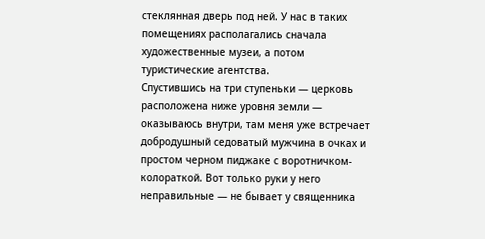стеклянная дверь под ней. У нас в таких помещениях располагались сначала художественные музеи, а потом туристические агентства.
Спустившись на три ступеньки — церковь расположена ниже уровня земли — оказываюсь внутри, там меня уже встречает добродушный седоватый мужчина в очках и простом черном пиджаке с воротничком-колораткой. Вот только руки у него неправильные — не бывает у священника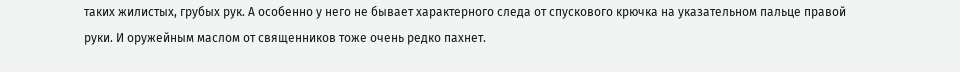таких жилистых, грубых рук. А особенно у него не бывает характерного следа от спускового крючка на указательном пальце правой руки. И оружейным маслом от священников тоже очень редко пахнет.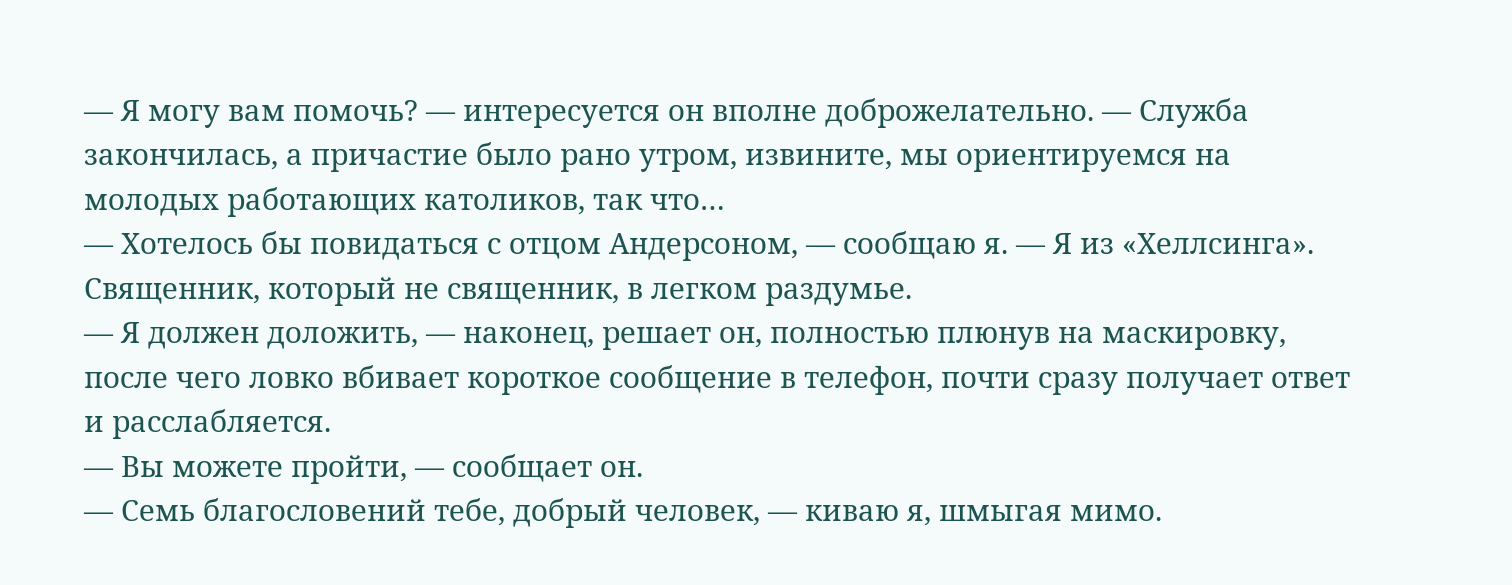— Я могу вам помочь? — интересуется он вполне доброжелательно. — Служба закончилась, а причастие было рано утром, извините, мы ориентируемся на молодых работающих католиков, так что…
— Хотелось бы повидаться с отцом Андерсоном, — сообщаю я. — Я из «Хеллсинга».
Священник, который не священник, в легком раздумье.
— Я должен доложить, — наконец, решает он, полностью плюнув на маскировку, после чего ловко вбивает короткое сообщение в телефон, почти сразу получает ответ и расслабляется.
— Вы можете пройти, — сообщает он.
— Семь благословений тебе, добрый человек, — киваю я, шмыгая мимо.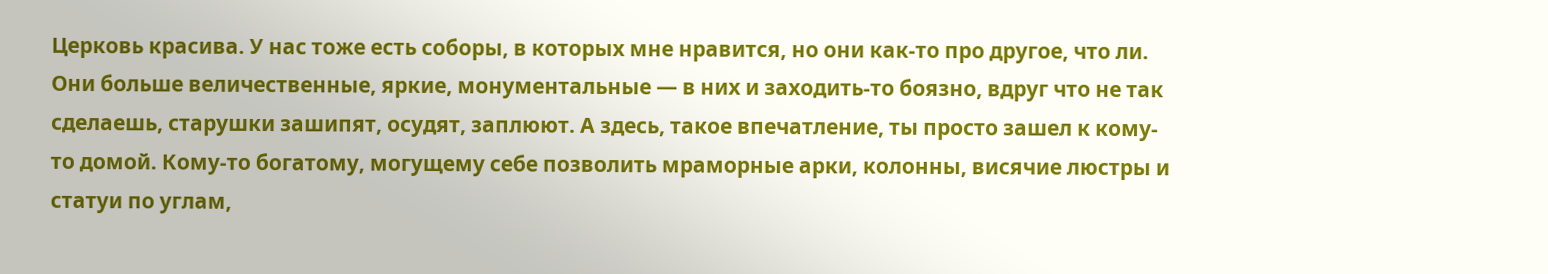Церковь красива. У нас тоже есть соборы, в которых мне нравится, но они как-то про другое, что ли. Они больше величественные, яркие, монументальные — в них и заходить-то боязно, вдруг что не так сделаешь, старушки зашипят, осудят, заплюют. А здесь, такое впечатление, ты просто зашел к кому-то домой. Кому-то богатому, могущему себе позволить мраморные арки, колонны, висячие люстры и статуи по углам,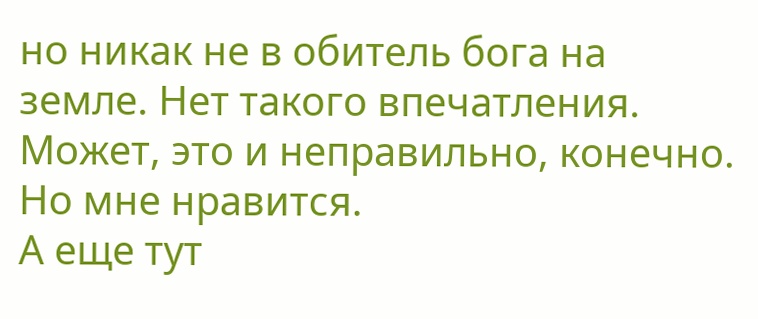но никак не в обитель бога на земле. Нет такого впечатления. Может, это и неправильно, конечно. Но мне нравится.
А еще тут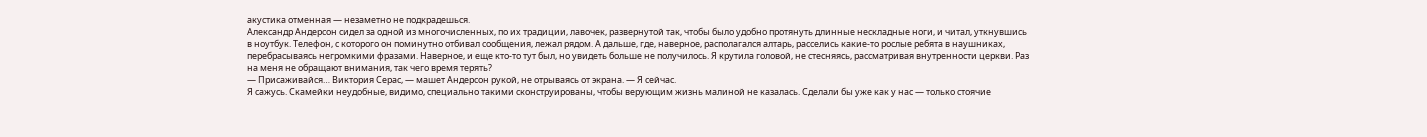акустика отменная — незаметно не подкрадешься.
Александр Андерсон сидел за одной из многочисленных, по их традиции, лавочек, развернутой так, чтобы было удобно протянуть длинные нескладные ноги, и читал, уткнувшись в ноутбук. Телефон, с которого он поминутно отбивал сообщения, лежал рядом. А дальше, где, наверное, располагался алтарь, расселись какие-то рослые ребята в наушниках, перебрасываясь негромкими фразами. Наверное, и еще кто-то тут был, но увидеть больше не получилось. Я крутила головой, не стесняясь, рассматривая внутренности церкви. Раз на меня не обращают внимания, так чего время терять?
— Присаживайся… Виктория Серас, — машет Андерсон рукой, не отрываясь от экрана. — Я сейчас.
Я сажусь. Скамейки неудобные, видимо, специально такими сконструированы, чтобы верующим жизнь малиной не казалась. Сделали бы уже как у нас — только стоячие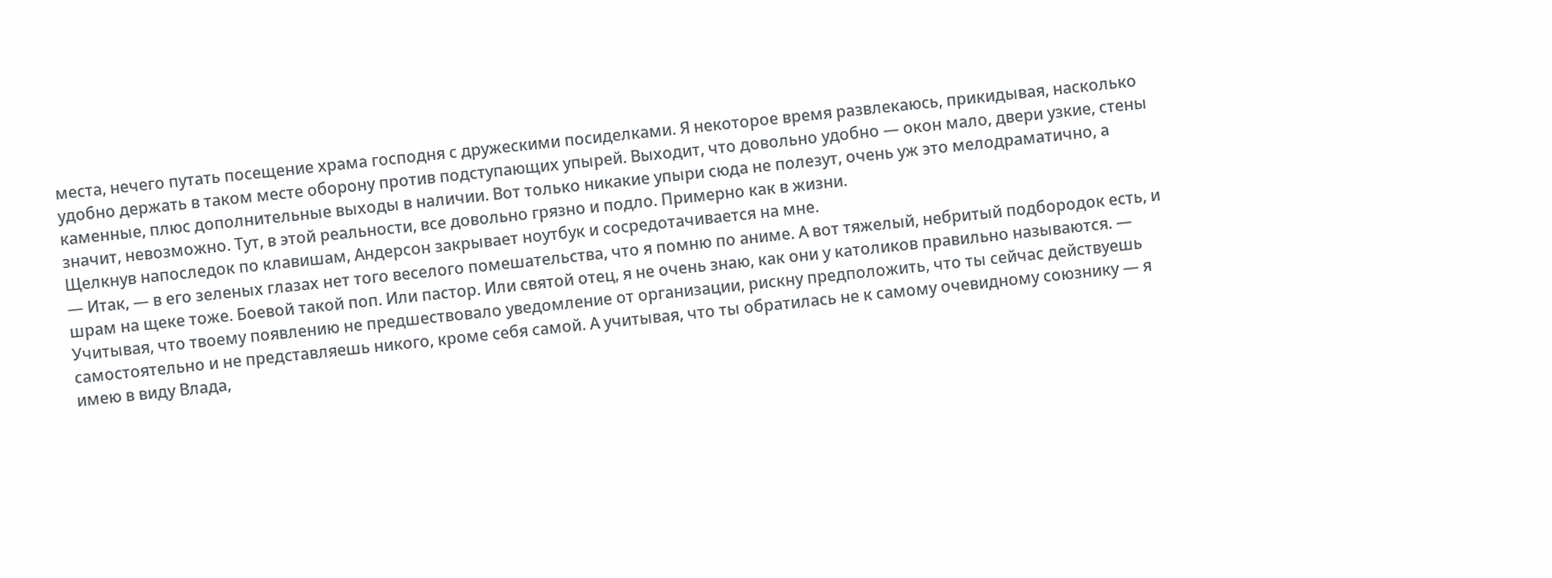места, нечего путать посещение храма господня с дружескими посиделками. Я некоторое время развлекаюсь, прикидывая, насколько удобно держать в таком месте оборону против подступающих упырей. Выходит, что довольно удобно — окон мало, двери узкие, стены каменные, плюс дополнительные выходы в наличии. Вот только никакие упыри сюда не полезут, очень уж это мелодраматично, а значит, невозможно. Тут, в этой реальности, все довольно грязно и подло. Примерно как в жизни.
Щелкнув напоследок по клавишам, Андерсон закрывает ноутбук и сосредотачивается на мне.
— Итак, — в его зеленых глазах нет того веселого помешательства, что я помню по аниме. А вот тяжелый, небритый подбородок есть, и шрам на щеке тоже. Боевой такой поп. Или пастор. Или святой отец, я не очень знаю, как они у католиков правильно называются. — Учитывая, что твоему появлению не предшествовало уведомление от организации, рискну предположить, что ты сейчас действуешь самостоятельно и не представляешь никого, кроме себя самой. А учитывая, что ты обратилась не к самому очевидному союзнику — я имею в виду Влада,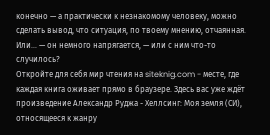конечно — а практически к незнакомому человеку, можно сделать вывод, что ситуация, по твоему мнению, отчаянная. Или… — он немного напрягается, — или с ним что-то случилось?
Откройте для себя мир чтения на siteknig.com - месте, где каждая книга оживает прямо в браузере. Здесь вас уже ждёт произведение Александр Руджа - Хеллсинг: Моя земля (СИ), относящееся к жанру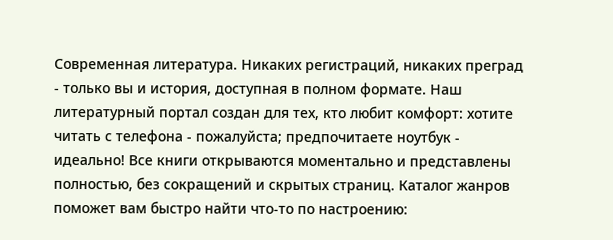Современная литература. Никаких регистраций, никаких преград - только вы и история, доступная в полном формате. Наш литературный портал создан для тех, кто любит комфорт: хотите читать с телефона - пожалуйста; предпочитаете ноутбук - идеально! Все книги открываются моментально и представлены полностью, без сокращений и скрытых страниц. Каталог жанров поможет вам быстро найти что-то по настроению: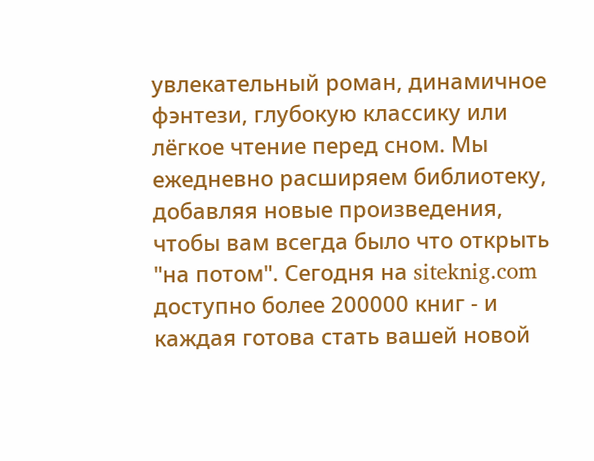увлекательный роман, динамичное фэнтези, глубокую классику или лёгкое чтение перед сном. Мы ежедневно расширяем библиотеку, добавляя новые произведения, чтобы вам всегда было что открыть "на потом". Сегодня на siteknig.com доступно более 200000 книг - и каждая готова стать вашей новой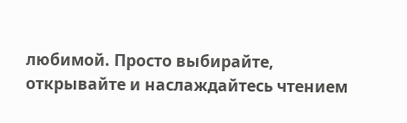любимой. Просто выбирайте, открывайте и наслаждайтесь чтением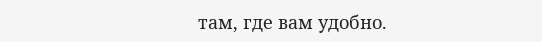там, где вам удобно.